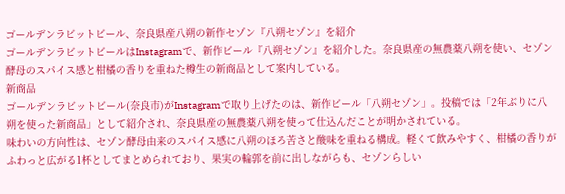ゴールデンラビットビール、奈良県産八朔の新作セゾン『八朔セゾン』を紹介
ゴールデンラビットビールはInstagramで、新作ビール『八朔セゾン』を紹介した。奈良県産の無農薬八朔を使い、セゾン酵母のスパイス感と柑橘の香りを重ねた樽生の新商品として案内している。
新商品
ゴールデンラビットビール(奈良市)がInstagramで取り上げたのは、新作ビール「八朔セゾン」。投稿では「2年ぶりに八朔を使った新商品」として紹介され、奈良県産の無農薬八朔を使って仕込んだことが明かされている。
味わいの方向性は、セゾン酵母由来のスパイス感に八朔のほろ苦さと酸味を重ねる構成。軽くて飲みやすく、柑橘の香りがふわっと広がる1杯としてまとめられており、果実の輪郭を前に出しながらも、セゾンらしい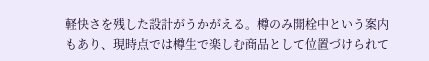軽快さを残した設計がうかがえる。樽のみ開栓中という案内もあり、現時点では樽生で楽しむ商品として位置づけられて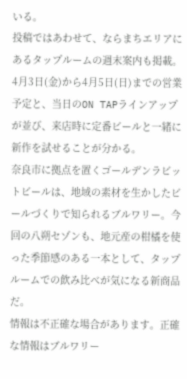いる。
投稿ではあわせて、ならまちエリアにあるタップルームの週末案内も掲載。4月3日(金)から4月5日(日)までの営業予定と、当日のON TAPラインアップが並び、来店時に定番ビールと一緒に新作を試せることが分かる。
奈良市に拠点を置くゴールデンラビットビールは、地域の素材を生かしたビールづくりで知られるブルワリー。今回の八朔セゾンも、地元産の柑橘を使った季節感のある一本として、タップルームでの飲み比べが気になる新商品だ。
情報は不正確な場合があります。正確な情報はブルワリー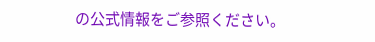の公式情報をご参照ください。